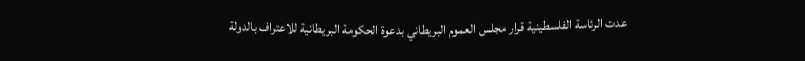عدت الرئاسة الفلسطينية قرار مجلس العموم البريطاني بدعوة الحكومة البريطانية للاعتراف بالدولة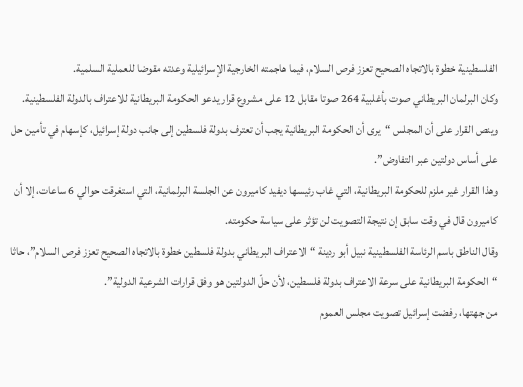الفلسطينية خطوة بالاتجاه الصحيح تعزز فرص السلام، فيما هاجمته الخارجية الإسرائيلية وعدته مقوضا للعملية السلمية.
وكان البرلمان البريطاني صوت بأغلبية 264 صوتا مقابل 12 على مشروع قرار يدعو الحكومة البريطانية للاعتراف بالدولة الفلسطينية.
وينص القرار على أن المجلس “يرى أن الحكومة البريطانية يجب أن تعترف بدولة فلسطين إلى جانب دولة إسرائيل، كإسهام في تأمين حل على أساس دولتين عبر التفاوض”.
وهذا القرار غير ملزم للحكومة البريطانية، التي غاب رئيسها ديفيد كاميرون عن الجلسة البرلمانية، التي استغرقت حوالي 6 ساعات، إلا أن كاميرون قال في وقت سابق إن نتيجة التصويت لن تؤثر على سياسة حكومته.
وقال الناطق باسم الرئاسة الفلسطينية نبيل أبو ردينة “الاعتراف البريطاني بدولة فلسطين خطوة بالاتجاه الصحيح تعزز فرص السلام”، حاثا “الحكومة البريطانية على سرعة الاعتراف بدولة فلسطين، لأن حلّ الدولتين هو وفق قرارات الشرعية الدولية”.
من جهتها، رفضت إسرائيل تصويت مجلس العموم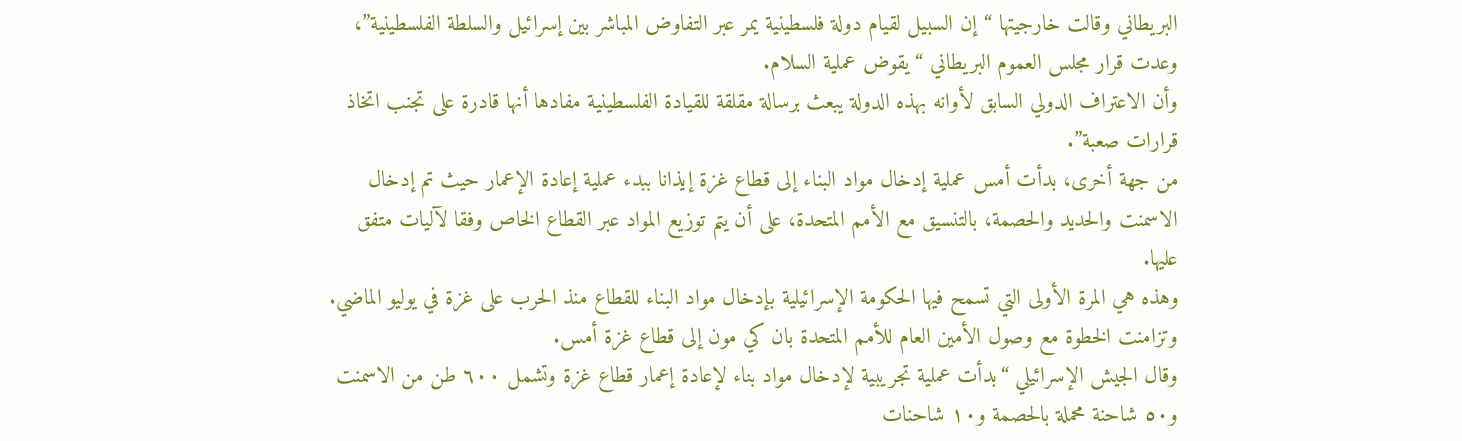البريطاني وقالت خارجيتها “إن السبيل لقيام دولة فلسطينية يمر عبر التفاوض المباشر بين إسرائيل والسلطة الفلسطينية”، وعدت قرار مجلس العموم البريطاني “يقوض عملية السلام.
وأن الاعتراف الدولي السابق لأوانه بهذه الدولة يبعث برسالة مقلقة للقيادة الفلسطينية مفادها أنها قادرة على تجنب اتخاذ قرارات صعبة”.
من جهة أخرى، بدأت أمس عملية إدخال مواد البناء إلى قطاع غزة إيذانا ببدء عملية إعادة الإعمار حيث تم إدخال الاسمنت والحديد والحصمة، بالتنسيق مع الأمم المتحدة، على أن يتم توزيع المواد عبر القطاع الخاص وفقا لآليات متفق عليها.
وهذه هي المرة الأولى التي تسمح فيها الحكومة الإسرائيلية بإدخال مواد البناء للقطاع منذ الحرب على غزة في يوليو الماضي.
وتزامنت الخطوة مع وصول الأمين العام للأمم المتحدة بان كي مون إلى قطاع غزة أمس.
وقال الجيش الإسرائيلي “بدأت عملية تجريبية لإدخال مواد بناء لإعادة إعمار قطاع غزة وتشمل ٦٠٠ طن من الاسمنت و٥٠ شاحنة محملة بالحصمة و١٠ شاحنات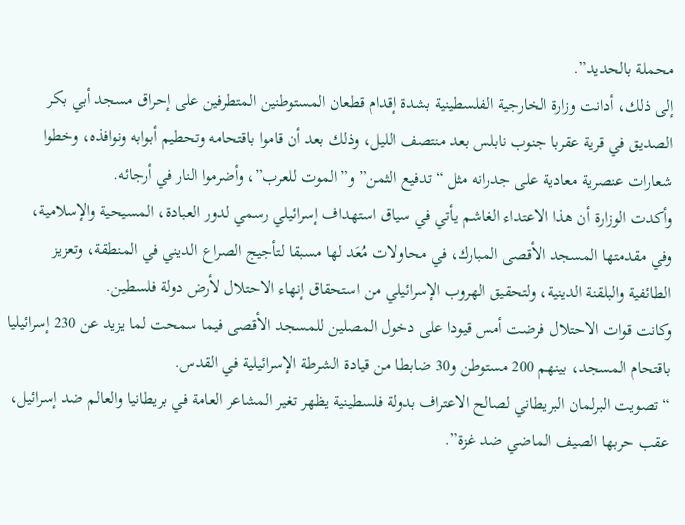محملة بالحديد”.
إلى ذلك، أدانت وزارة الخارجية الفلسطينية بشدة إقدام قطعان المستوطنين المتطرفين على إحراق مسجد أبي بكر الصديق في قرية عقربا جنوب نابلس بعد منتصف الليل، وذلك بعد أن قاموا باقتحامه وتحطيم أبوابه ونوافذه، وخطوا شعارات عنصرية معادية على جدرانه مثل “تدفيع الثمن” و”الموت للعرب”، وأضرموا النار في أرجائه.
وأكدت الوزارة أن هذا الاعتداء الغاشم يأتي في سياق استهداف إسرائيلي رسمي لدور العبادة، المسيحية والإسلامية، وفي مقدمتها المسجد الأقصى المبارك، في محاولات مُعَد لها مسبقا لتأجيج الصراع الديني في المنطقة، وتعزيز الطائفية والبلقنة الدينية، ولتحقيق الهروب الإسرائيلي من استحقاق إنهاء الاحتلال لأرض دولة فلسطين.
وكانت قوات الاحتلال فرضت أمس قيودا على دخول المصلين للمسجد الأقصى فيما سمحت لما يزيد عن 230 إسرائيليا باقتحام المسجد، بينهم 200 مستوطن و30 ضابطا من قيادة الشرطة الإسرائيلية في القدس.
“تصويت البرلمان البريطاني لصالح الاعتراف بدولة فلسطينية يظهر تغير المشاعر العامة في بريطانيا والعالم ضد إسرائيل، عقب حربها الصيف الماضي ضد غزة”.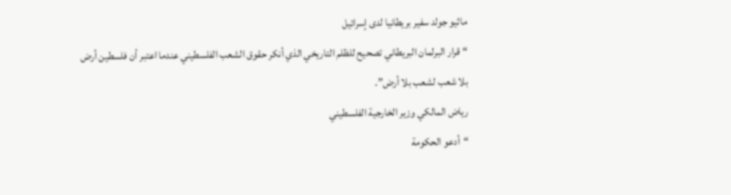ماثيو جولد سفير بريطانيا لدى إسرائيل
“قرار البرلمان البريطاني تصحيح للظلم التاريخي الذي أنكر حقوق الشعب الفلسطيني عندما اعتبر أن فلسطين أرض بلا شعب لشعب بلا أرض”.
رياض المالكي وزير الخارجية الفلسطيني
“أدعو الحكومة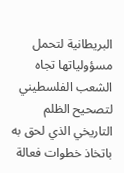البريطانية لتحمل مسؤولياتها تجاه الشعب الفلسطيني لتصحيح الظلم التاريخي الذي لحق به باتخاذ خطوات فعالة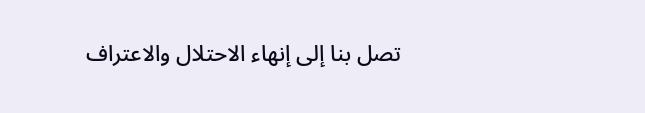تصل بنا إلى إنهاء الاحتلال والاعتراف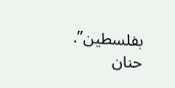بفلسطين”.
حنان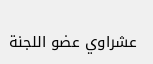عشراوي عضو اللجنة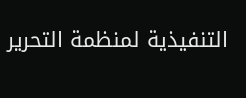التنفيذية لمنظمة التحرير